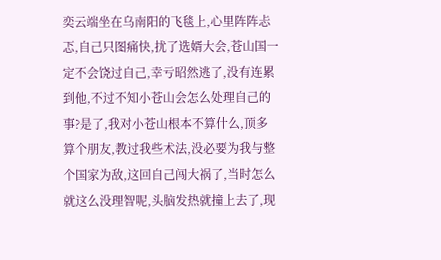奕云端坐在乌南阳的飞毯上,心里阵阵忐忑,自己只图痛快,扰了选婿大会,苍山国一定不会饶过自己,幸亏昭然逃了,没有连累到他,不过不知小苍山会怎么处理自己的事?是了,我对小苍山根本不算什么,顶多算个朋友,教过我些术法,没必要为我与整个国家为敌,这回自己闯大祸了,当时怎么就这么没理智呢,头脑发热就撞上去了,现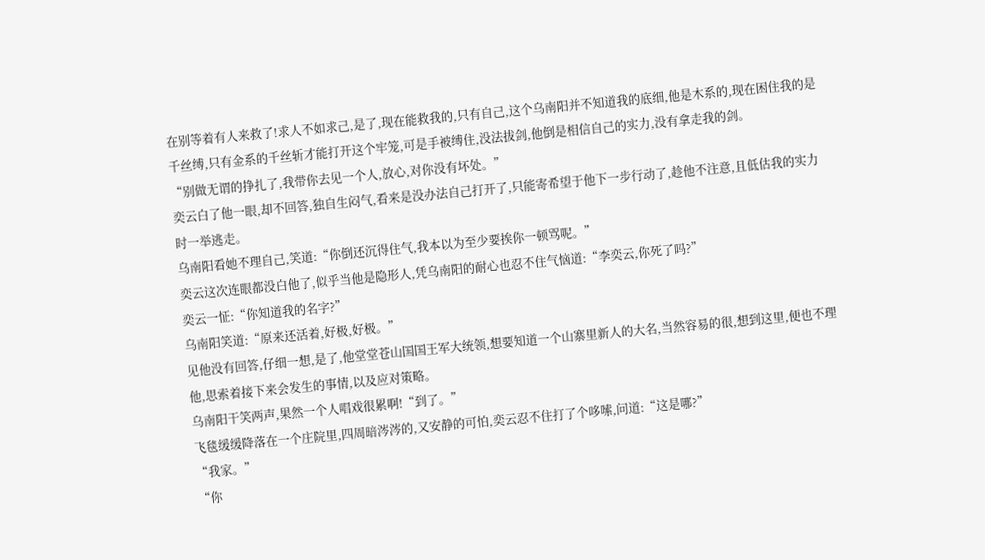在别等着有人来救了!求人不如求己,是了,现在能救我的,只有自己,这个乌南阳并不知道我的底细,他是木系的,现在困住我的是千丝缚,只有金系的千丝斩才能打开这个牢笼,可是手被缚住,没法拔剑,他倒是相信自己的实力,没有拿走我的剑。
“别做无谓的挣扎了,我带你去见一个人,放心,对你没有坏处。”
奕云白了他一眼,却不回答,独自生闷气,看来是没办法自己打开了,只能寄希望于他下一步行动了,趁他不注意,且低估我的实力时一举逃走。
乌南阳看她不理自己,笑道:“你倒还沉得住气,我本以为至少要挨你一顿骂呢。”
奕云这次连眼都没白他了,似乎当他是隐形人,凭乌南阳的耐心也忍不住气恼道:“李奕云,你死了吗?”
奕云一怔:“你知道我的名字?”
乌南阳笑道:“原来还活着,好极,好极。”
见他没有回答,仔细一想,是了,他堂堂苍山国国王军大统领,想要知道一个山寨里新人的大名,当然容易的很,想到这里,便也不理他,思索着接下来会发生的事情,以及应对策略。
乌南阳干笑两声,果然一个人唱戏很累啊!“到了。”
飞毯缓缓降落在一个庄院里,四周暗涔涔的,又安静的可怕,奕云忍不住打了个哆嗦,问道:“这是哪?”
“我家。”
“你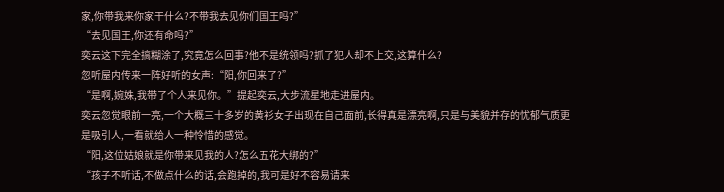家,你带我来你家干什么?不带我去见你们国王吗?”
“去见国王,你还有命吗?”
奕云这下完全搞糊涂了,究竟怎么回事?他不是统领吗?抓了犯人却不上交,这算什么?
忽听屋内传来一阵好听的女声:“阳,你回来了?”
“是啊,婉姝,我带了个人来见你。”提起奕云,大步流星地走进屋内。
奕云忽觉眼前一亮,一个大概三十多岁的黄衫女子出现在自己面前,长得真是漂亮啊,只是与美貌并存的忧郁气质更是吸引人,一看就给人一种怜惜的感觉。
“阳,这位姑娘就是你带来见我的人?怎么五花大绑的?”
“孩子不听话,不做点什么的话,会跑掉的,我可是好不容易请来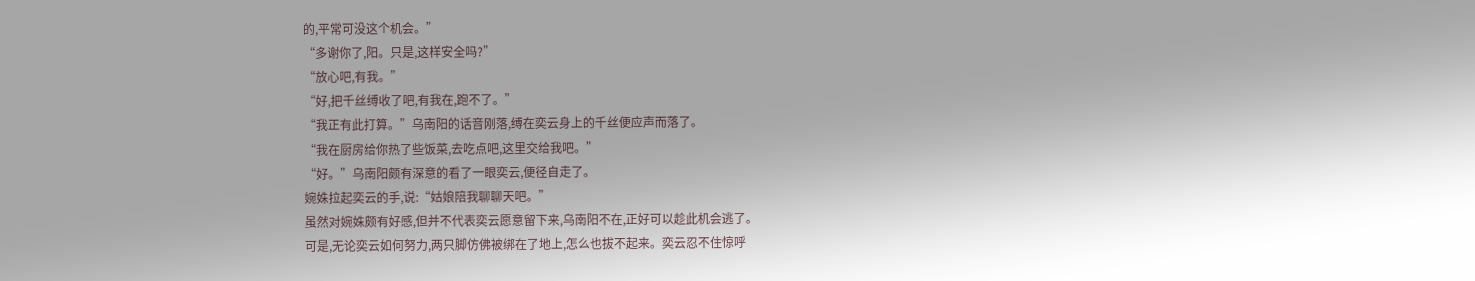的,平常可没这个机会。”
“多谢你了,阳。只是,这样安全吗?”
“放心吧,有我。”
“好,把千丝缚收了吧,有我在,跑不了。”
“我正有此打算。”乌南阳的话音刚落,缚在奕云身上的千丝便应声而落了。
“我在厨房给你热了些饭菜,去吃点吧,这里交给我吧。”
“好。”乌南阳颇有深意的看了一眼奕云,便径自走了。
婉姝拉起奕云的手,说:“姑娘陪我聊聊天吧。”
虽然对婉姝颇有好感,但并不代表奕云愿意留下来,乌南阳不在,正好可以趁此机会逃了。
可是,无论奕云如何努力,两只脚仿佛被绑在了地上,怎么也拔不起来。奕云忍不住惊呼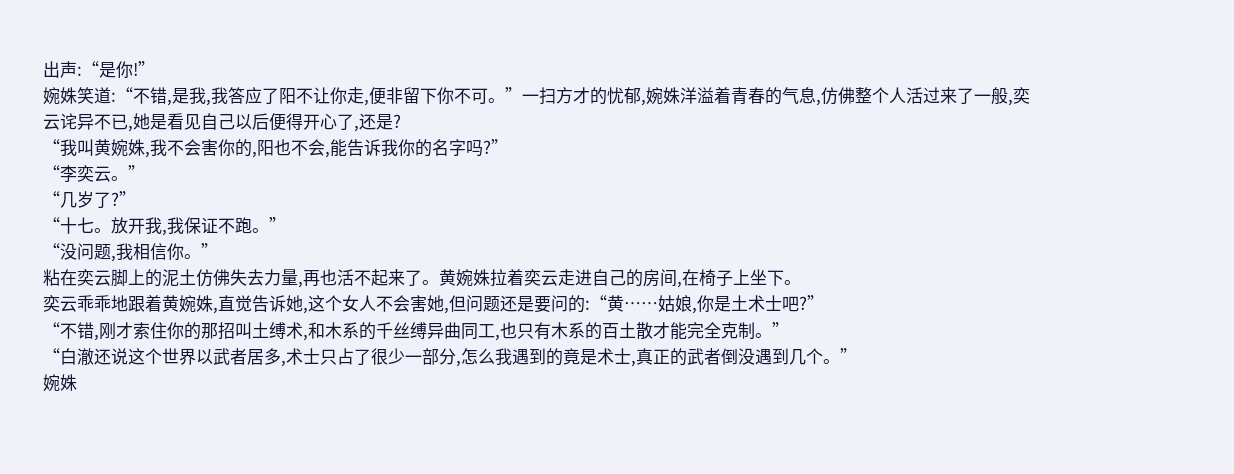出声:“是你!”
婉姝笑道:“不错,是我,我答应了阳不让你走,便非留下你不可。”一扫方才的忧郁,婉姝洋溢着青春的气息,仿佛整个人活过来了一般,奕云诧异不已,她是看见自己以后便得开心了,还是?
“我叫黄婉姝,我不会害你的,阳也不会,能告诉我你的名字吗?”
“李奕云。”
“几岁了?”
“十七。放开我,我保证不跑。”
“没问题,我相信你。”
粘在奕云脚上的泥土仿佛失去力量,再也活不起来了。黄婉姝拉着奕云走进自己的房间,在椅子上坐下。
奕云乖乖地跟着黄婉姝,直觉告诉她,这个女人不会害她,但问题还是要问的:“黄……姑娘,你是土术士吧?”
“不错,刚才索住你的那招叫土缚术,和木系的千丝缚异曲同工,也只有木系的百土散才能完全克制。”
“白澈还说这个世界以武者居多,术士只占了很少一部分,怎么我遇到的竟是术士,真正的武者倒没遇到几个。”
婉姝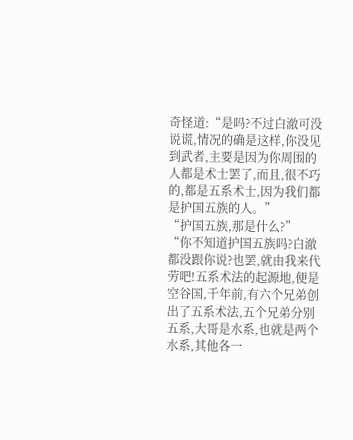奇怪道:“是吗?不过白澈可没说谎,情况的确是这样,你没见到武者,主要是因为你周围的人都是术士罢了,而且,很不巧的,都是五系术士,因为我们都是护国五族的人。”
“护国五族,那是什么?”
“你不知道护国五族吗?白澈都没跟你说?也罢,就由我来代劳吧!五系术法的起源地,便是空谷国,千年前,有六个兄弟创出了五系术法,五个兄弟分别五系,大哥是水系,也就是两个水系,其他各一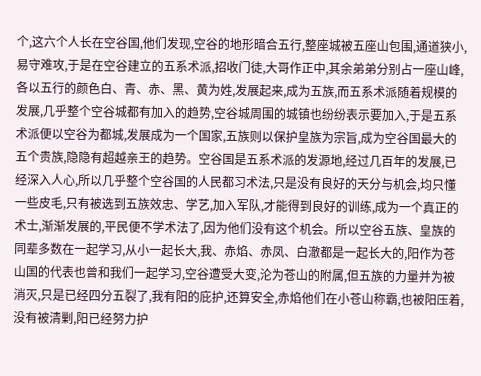个,这六个人长在空谷国,他们发现,空谷的地形暗合五行,整座城被五座山包围,通道狭小,易守难攻,于是在空谷建立的五系术派,招收门徒,大哥作正中,其余弟弟分别占一座山峰,各以五行的颜色白、青、赤、黑、黄为姓,发展起来,成为五族,而五系术派随着规模的发展,几乎整个空谷城都有加入的趋势,空谷城周围的城镇也纷纷表示要加入,于是五系术派便以空谷为都城,发展成为一个国家,五族则以保护皇族为宗旨,成为空谷国最大的五个贵族,隐隐有超越亲王的趋势。空谷国是五系术派的发源地,经过几百年的发展,已经深入人心,所以几乎整个空谷国的人民都习术法,只是没有良好的天分与机会,均只懂一些皮毛,只有被选到五族效忠、学艺,加入军队,才能得到良好的训练,成为一个真正的术士,渐渐发展的,平民便不学术法了,因为他们没有这个机会。所以空谷五族、皇族的同辈多数在一起学习,从小一起长大,我、赤焰、赤凤、白澈都是一起长大的,阳作为苍山国的代表也曾和我们一起学习,空谷遭受大变,沦为苍山的附属,但五族的力量并为被消灭,只是已经四分五裂了,我有阳的庇护,还算安全,赤焰他们在小苍山称霸,也被阳压着,没有被清剿,阳已经努力护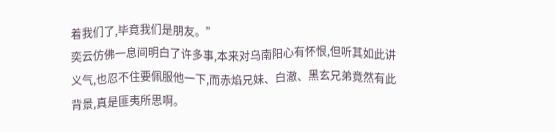着我们了,毕竟我们是朋友。”
奕云仿佛一息间明白了许多事,本来对乌南阳心有怀恨,但听其如此讲义气,也忍不住要佩服他一下,而赤焰兄妹、白澈、黑玄兄弟竟然有此背景,真是匪夷所思啊。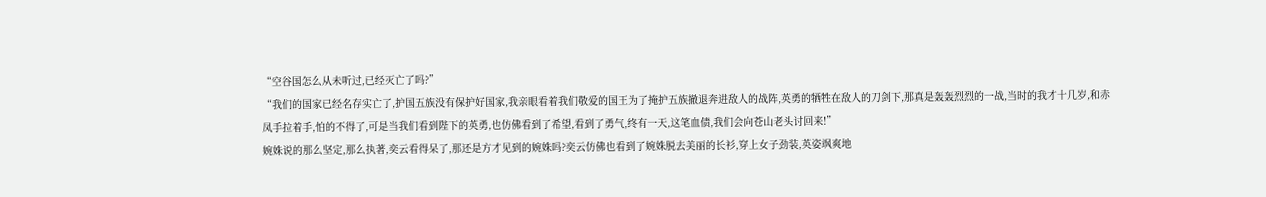“空谷国怎么从未听过,已经灭亡了吗?”
“我们的国家已经名存实亡了,护国五族没有保护好国家,我亲眼看着我们敬爱的国王为了掩护五族撤退奔进敌人的战阵,英勇的牺牲在敌人的刀剑下,那真是轰轰烈烈的一战,当时的我才十几岁,和赤凤手拉着手,怕的不得了,可是当我们看到陛下的英勇,也仿佛看到了希望,看到了勇气,终有一天,这笔血债,我们会向苍山老头讨回来!”
婉姝说的那么坚定,那么执著,奕云看得呆了,那还是方才见到的婉姝吗?奕云仿佛也看到了婉姝脱去美丽的长衫,穿上女子劲装,英姿飒爽地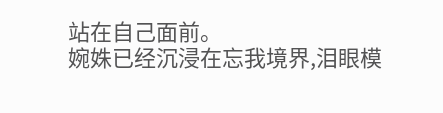站在自己面前。
婉姝已经沉浸在忘我境界,泪眼模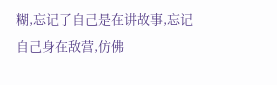糊,忘记了自己是在讲故事,忘记自己身在敌营,仿佛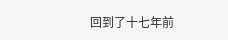回到了十七年前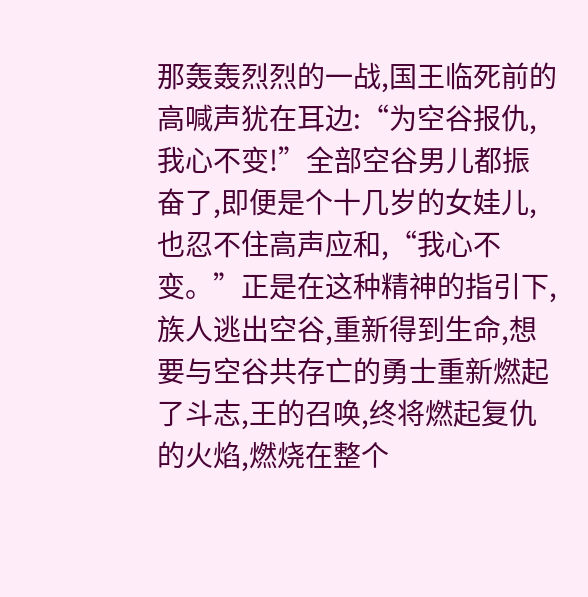那轰轰烈烈的一战,国王临死前的高喊声犹在耳边:“为空谷报仇,我心不变!”全部空谷男儿都振奋了,即便是个十几岁的女娃儿,也忍不住高声应和,“我心不变。”正是在这种精神的指引下,族人逃出空谷,重新得到生命,想要与空谷共存亡的勇士重新燃起了斗志,王的召唤,终将燃起复仇的火焰,燃烧在整个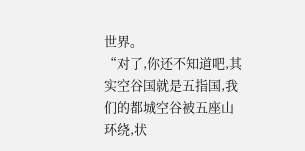世界。
“对了,你还不知道吧,其实空谷国就是五指国,我们的都城空谷被五座山环绕,状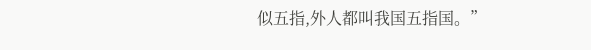似五指,外人都叫我国五指国。”